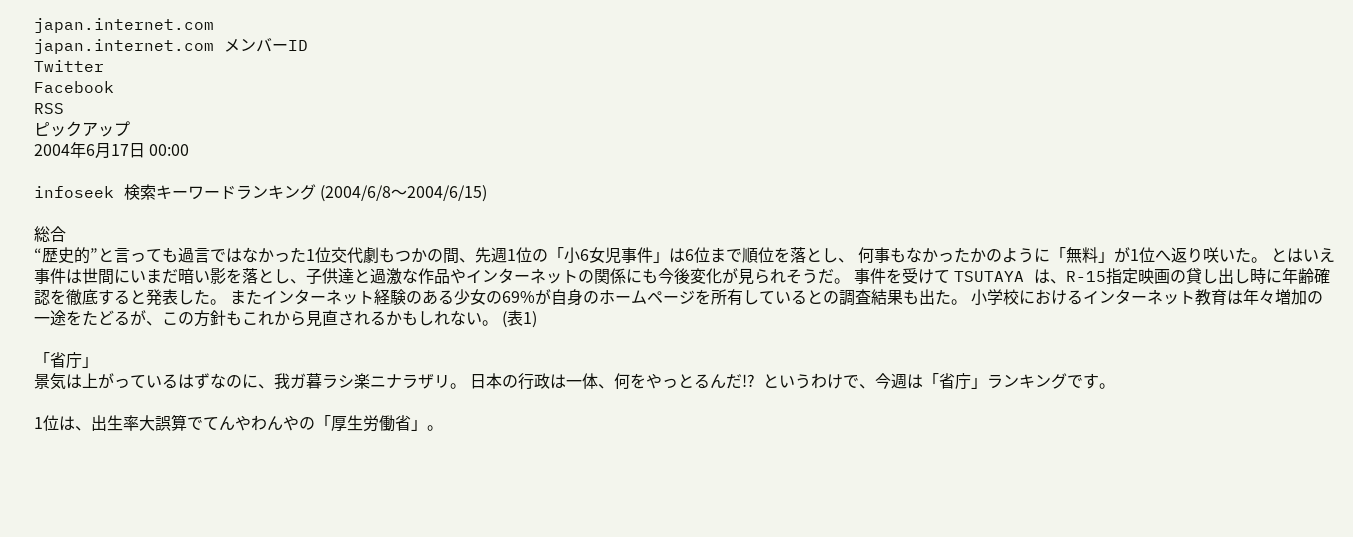japan.internet.com
japan.internet.com メンバーID
Twitter
Facebook
RSS
ピックアップ
2004年6月17日 00:00

infoseek 検索キーワードランキング (2004/6/8〜2004/6/15)

総合
“歴史的”と言っても過言ではなかった1位交代劇もつかの間、先週1位の「小6女児事件」は6位まで順位を落とし、 何事もなかったかのように「無料」が1位へ返り咲いた。 とはいえ事件は世間にいまだ暗い影を落とし、子供達と過激な作品やインターネットの関係にも今後変化が見られそうだ。 事件を受けて TSUTAYA は、R-15指定映画の貸し出し時に年齢確認を徹底すると発表した。 またインターネット経験のある少女の69%が自身のホームページを所有しているとの調査結果も出た。 小学校におけるインターネット教育は年々増加の一途をたどるが、この方針もこれから見直されるかもしれない。 (表1)

「省庁」
景気は上がっているはずなのに、我ガ暮ラシ楽ニナラザリ。 日本の行政は一体、何をやっとるんだ!?  というわけで、今週は「省庁」ランキングです。

1位は、出生率大誤算でてんやわんやの「厚生労働省」。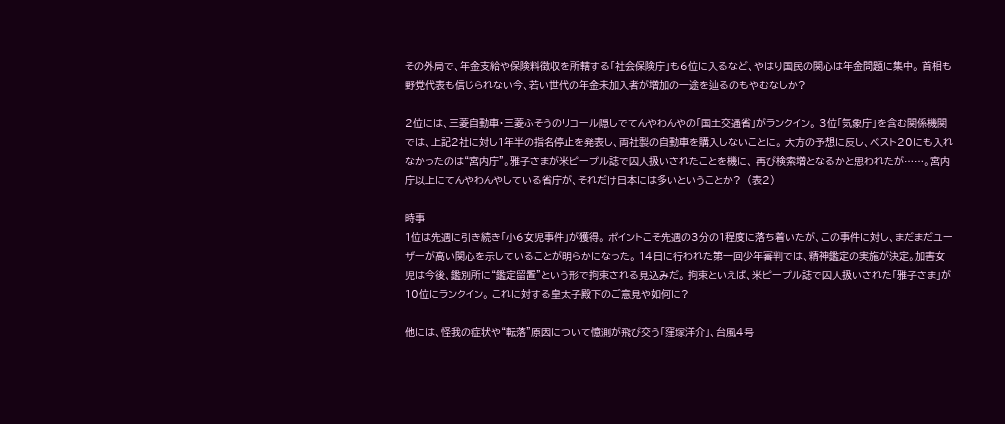その外局で、年金支給や保険料徴収を所轄する「社会保険庁」も6位に入るなど、やはり国民の関心は年金問題に集中。 首相も野党代表も信じられない今、若い世代の年金未加入者が増加の一途を辿るのもやむなしか?

2位には、三菱自動車・三菱ふそうのリコール隠しでてんやわんやの「国土交通省」がランクイン。 3位「気象庁」を含む関係機関では、上記2社に対し1年半の指名停止を発表し、両社製の自動車を購入しないことに。 大方の予想に反し、ベスト20にも入れなかったのは“宮内庁”。雅子さまが米ピープル誌で囚人扱いされたことを機に、 再び検索増となるかと思われたが……。宮内庁以上にてんやわんやしている省庁が、それだけ日本には多いということか?  (表2)

時事
1位は先週に引き続き「小6女児事件」が獲得。 ポイントこそ先週の3分の1程度に落ち着いたが、この事件に対し、まだまだユーザーが高い関心を示していることが明らかになった。 14日に行われた第一回少年審判では、精神鑑定の実施が決定。加害女児は今後、鑑別所に“鑑定留置”という形で拘束される見込みだ。 拘束といえば、米ピープル誌で囚人扱いされた「雅子さま」が10位にランクイン。 これに対する皇太子殿下のご意見や如何に?

他には、怪我の症状や“転落”原因について憶測が飛び交う「窪塚洋介」、台風4号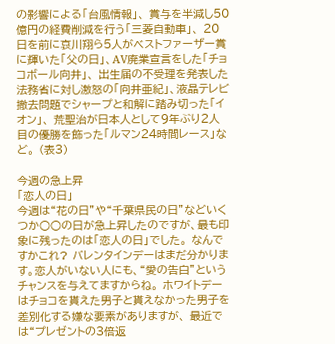の影響による「台風情報」、 賞与を半減し50億円の経費削減を行う「三菱自動車」、 20日を前に哀川翔ら5人がベストファーザー賞に輝いた「父の日」、AV廃業宣言をした「チョコボール向井」、 出生届の不受理を発表した法務省に対し激怒の「向井亜紀」、液晶テレビ撤去問題でシャープと和解に踏み切った「イオン」、 荒聖治が日本人として9年ぶり2人目の優勝を飾った「ルマン24時間レース」など。 (表3)

今週の急上昇
「恋人の日」
今週は“花の日”や“千葉県民の日”などいくつか○○の日が急上昇したのですが、最も印象に残ったのは「恋人の日」でした。 なんですかこれ? バレンタインデーはまだ分かります。恋人がいない人にも、“愛の告白”というチャンスを与えてますからね。 ホワイトデーはチョコを貰えた男子と貰えなかった男子を差別化する嫌な要素がありますが、 最近では“プレゼントの3倍返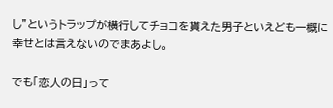し”というトラップが横行してチョコを貰えた男子といえども一概に幸せとは言えないのでまあよし。

でも「恋人の日」って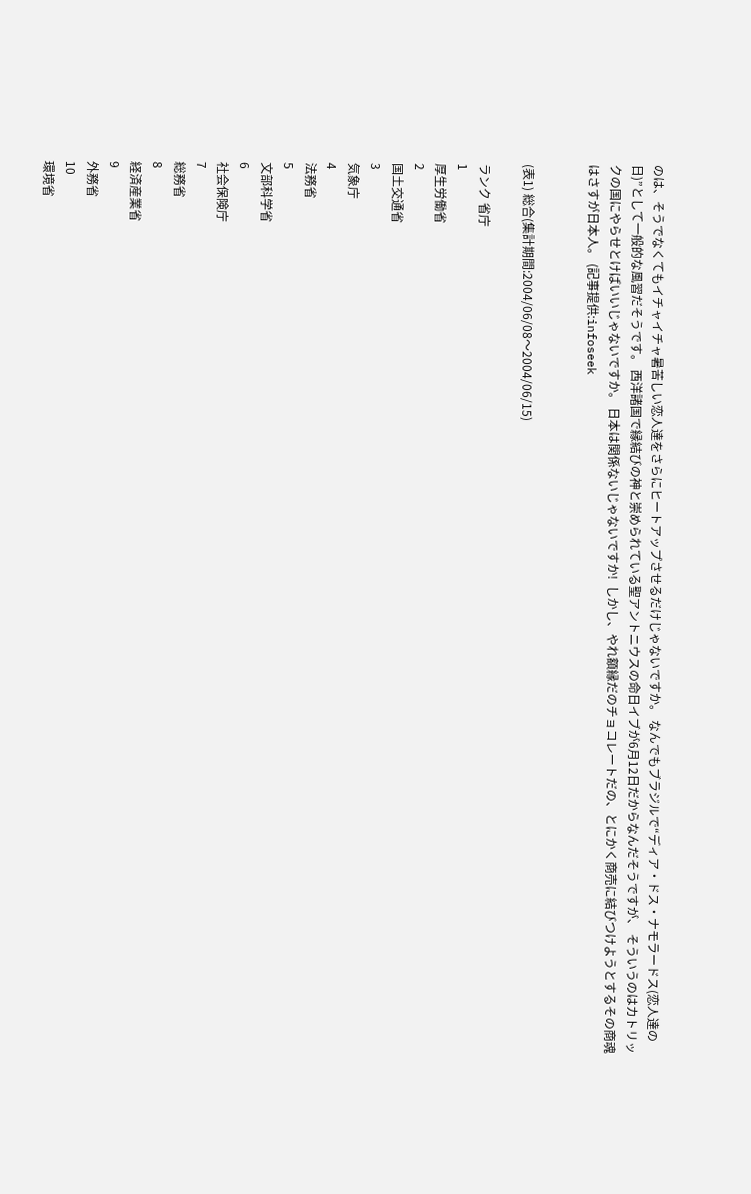のは、そうでなくてもイチャイチャ暑苦しい恋人達をさらにヒートアップさせるだけじゃないですか。 なんでもブラジルで“ディア・ドス・ナモラードス(恋人達の日)”として一般的な風習だそうです。 西洋諸国で縁結びの神と崇められている聖アントニウスの命日イブが6月12日だからなんだそうですが、 そういうのはカトリックの国にやらせとけばいいじゃないですか。 日本は関係ないじゃないですか!  しかし、やれ額縁だのチョコレートだの、とにかく商売に結びつけようとするその商魂はさすが日本人。 (記事提供:infoseek


(表1) 総合(集計期間:2004/06/08〜2004/06/15)

ランク 省庁
1
厚生労働省
2
国土交通省
3
気象庁
4
法務省
5
文部科学省
6
社会保険庁
7
総務省
8
経済産業省
9
外務省
10
環境省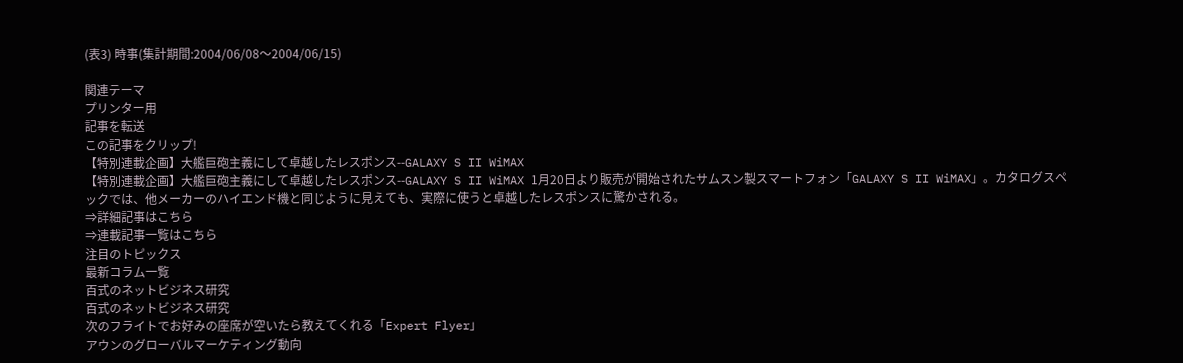(表3) 時事(集計期間:2004/06/08〜2004/06/15)

関連テーマ
プリンター用
記事を転送
この記事をクリップ!
【特別連載企画】大艦巨砲主義にして卓越したレスポンス--GALAXY S II WiMAX
【特別連載企画】大艦巨砲主義にして卓越したレスポンス--GALAXY S II WiMAX 1月20日より販売が開始されたサムスン製スマートフォン「GALAXY S II WiMAX」。カタログスペックでは、他メーカーのハイエンド機と同じように見えても、実際に使うと卓越したレスポンスに驚かされる。
⇒詳細記事はこちら
⇒連載記事一覧はこちら
注目のトピックス
最新コラム一覧
百式のネットビジネス研究
百式のネットビジネス研究
次のフライトでお好みの座席が空いたら教えてくれる「Expert Flyer」
アウンのグローバルマーケティング動向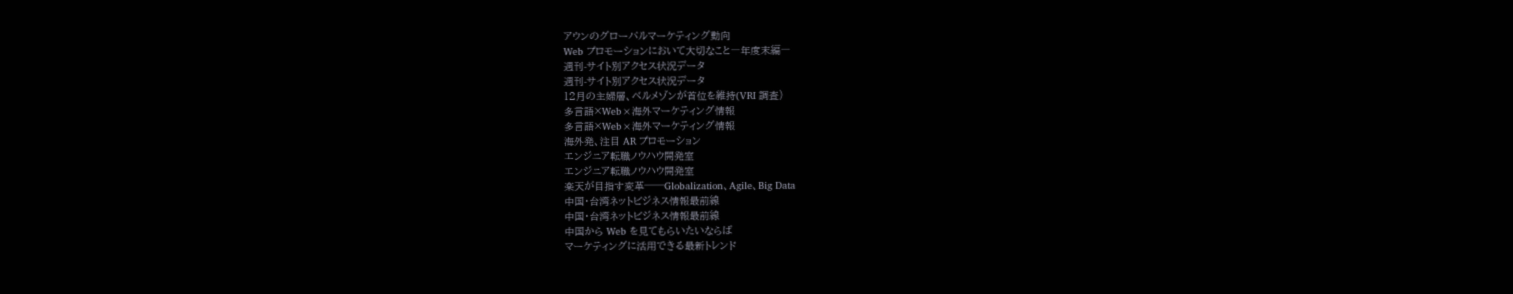アウンのグローバルマーケティング動向
Web プロモーションにおいて大切なこと―年度末編―
週刊-サイト別アクセス状況データ
週刊-サイト別アクセス状況データ
12月の主婦層、ベルメゾンが首位を維持(VRI 調査)
多言語×Web×海外マーケティング情報
多言語×Web×海外マーケティング情報
海外発、注目 AR プロモーション
エンジニア転職ノウハウ開発室
エンジニア転職ノウハウ開発室
楽天が目指す変革──Globalization、Agile、Big Data
中国・台湾ネットビジネス情報最前線
中国・台湾ネットビジネス情報最前線
中国から Web を見てもらいたいならば
マーケティングに活用できる最新トレンド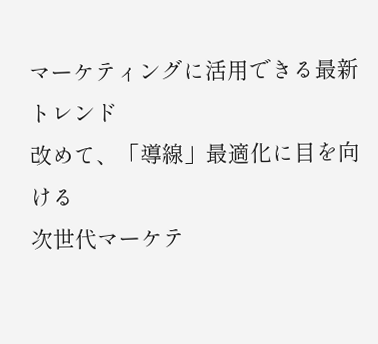マーケティングに活用できる最新トレンド
改めて、「導線」最適化に目を向ける
次世代マーケテ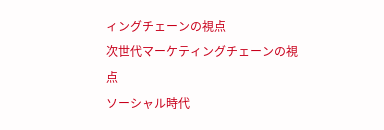ィングチェーンの視点
次世代マーケティングチェーンの視点
ソーシャル時代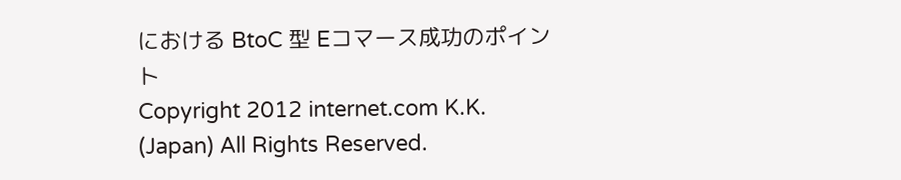における BtoC 型 Eコマース成功のポイント
Copyright 2012 internet.com K.K. (Japan) All Rights Reserved.